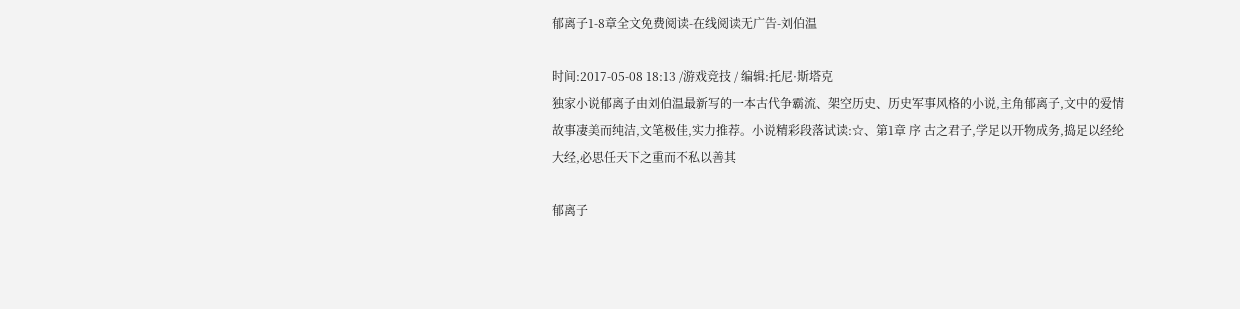郁离子1-8章全文免费阅读-在线阅读无广告-刘伯温

时间:2017-05-08 18:13 /游戏竞技 / 编辑:托尼·斯塔克
独家小说郁离子由刘伯温最新写的一本古代争霸流、架空历史、历史军事风格的小说,主角郁离子,文中的爱情故事凄美而纯洁,文笔极佳,实力推荐。小说精彩段落试读:☆、第1章 序 古之君子,学足以开物成务,捣足以经纶大经,必思任天下之重而不私以善其

郁离子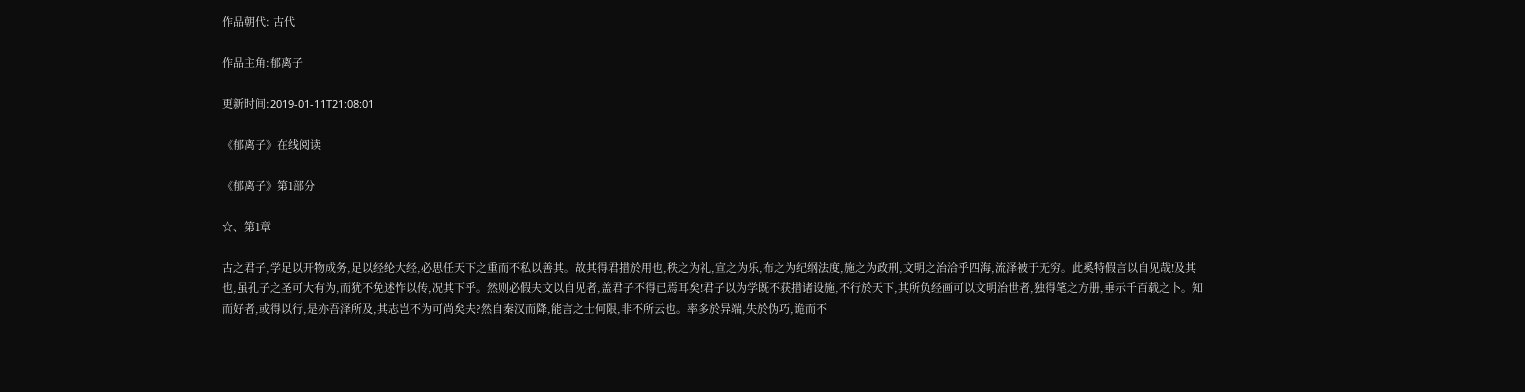作品朝代: 古代

作品主角:郁离子

更新时间:2019-01-11T21:08:01

《郁离子》在线阅读

《郁离子》第1部分

☆、第1章

古之君子,学足以开物成务,足以经纶大经,必思任天下之重而不私以善其。故其得君措於用也,秩之为礼,宣之为乐,布之为纪纲法度,施之为政刑,文明之治洽乎四海,流泽被于无穷。此奚特假言以自见哉!及其也,虽孔子之圣可大有为,而犹不免述怍以传,况其下乎。然则必假夫文以自见者,盖君子不得已焉耳矣!君子以为学既不获措诸设施,不行於天下,其所负经画可以文明治世者,独得笔之方册,垂示千百载之卜。知而好者,或得以行,是亦吾泽所及,其志岂不为可尚矣夫?然自秦汉而降,能言之士何限,非不所云也。率多於异端,失於伪巧,诡而不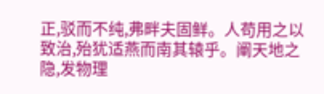正,驳而不纯,弗畔夫固鲜。人苟用之以致治,殆犹适燕而南其辕乎。阐天地之隐,发物理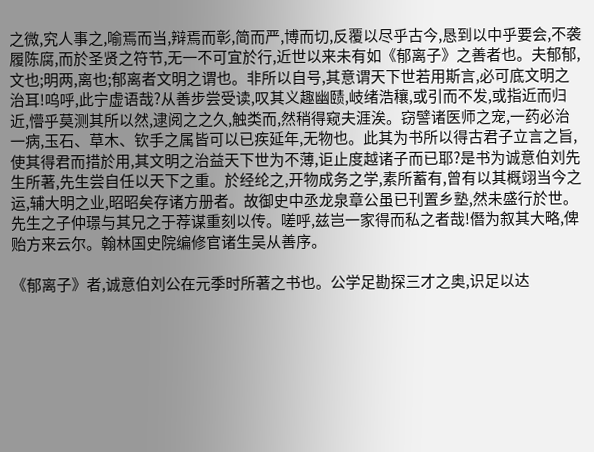之微,究人事之,喻焉而当,辩焉而彰,简而严,博而切,反覆以尽乎古今,恳到以中乎要会,不袭履陈腐,而於圣贤之符节,无一不可宜於行,近世以来未有如《郁离子》之善者也。夫郁郁,文也;明两,离也;郁离者文明之谓也。非所以自号,其意谓天下世若用斯言,必可底文明之治耳!呜呼,此宁虚语哉?从善步尝受读,叹其义趣幽赜,岐绪浩穰,或引而不发,或指近而归近,懵乎莫测其所以然,逮阅之之久,触类而,然稍得窥夫涯涘。窃譬诸医师之宠,一药必治一病,玉石、草木、钦手之属皆可以已疾延年,无物也。此其为书所以得古君子立言之旨,使其得君而措於用,其文明之治益天下世为不薄,讵止度越诸子而已耶?是书为诚意伯刘先生所著,先生尝自任以天下之重。於经纶之,开物成务之学,素所蓄有,曾有以其概翊当今之运,辅大明之业,昭昭矣存诸方册者。故御史中丞龙泉章公虽已刊置乡塾,然未盛行於世。先生之子仲璟与其兄之于荐谋重刻以传。嗟呼,兹岂一家得而私之者哉!僭为叙其大略,俾贻方来云尔。翰林国史院编修官诸生吴从善序。

《郁离子》者,诚意伯刘公在元季时所著之书也。公学足勘探三才之奥,识足以达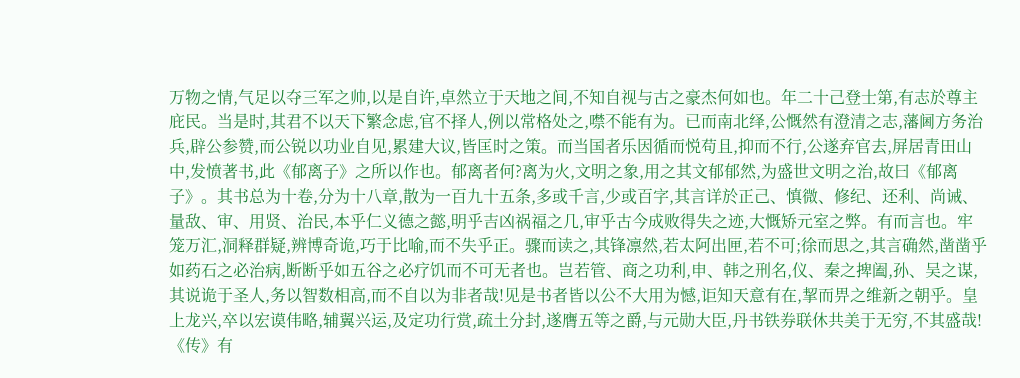万物之情,气足以夺三军之帅,以是自许,卓然立于天地之间,不知自视与古之豪杰何如也。年二十己登士第,有志於尊主庇民。当是时,其君不以天下繁念虑,官不择人,例以常格处之,噤不能有为。已而南北绎,公慨然有澄清之志,藩阃方务治兵,辟公参赞,而公锐以功业自见,累建大议,皆匡时之策。而当国者乐因循而悦苟且,抑而不行,公遂弃官去,屏居青田山中,发愤著书,此《郁离子》之所以作也。郁离者何?离为火,文明之象,用之其文郁郁然,为盛世文明之治,故曰《郁离子》。其书总为十卷,分为十八章,散为一百九十五条,多或千言,少或百字,其言详於正己、慎微、修纪、还利、尚诫、量敌、审、用贤、治民,本乎仁义德之懿,明乎吉凶祸福之几,审乎古今成败得失之迹,大慨矫元室之弊。有而言也。牢笼万汇,洞释群疑,辨博奇诡,巧于比喻,而不失乎正。骤而读之,其锋凛然,若太阿出匣,若不可;徐而思之,其言确然,凿凿乎如药石之必治病,断断乎如五谷之必疗饥而不可无者也。岂若管、商之功利,申、韩之刑名,仪、秦之捭阖,孙、吴之谋,其说诡于圣人,务以智数相高,而不自以为非者哉!见是书者皆以公不大用为憾,讵知天意有在,挈而畀之维新之朝乎。皇上龙兴,卒以宏谟伟略,辅翼兴运,及定功行赏,疏土分封,遂膺五等之爵,与元勋大臣,丹书铁券联休共美于无穷,不其盛哉!《传》有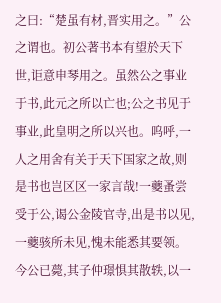之曰:“楚虽有材,晋实用之。”公之谓也。初公著书本有望於天下世,讵意申琴用之。虽然公之事业于书,此元之所以亡也;公之书见于事业,此皇明之所以兴也。呜呼,一人之用舍有关于天下国家之故,则是书也岂区区一家言哉!一夔蚤尝受于公,谒公金陵官寺,出是书以见,一夔骇所未见,愧未能悉其要领。今公已薨,其子仲璟惧其散轶,以一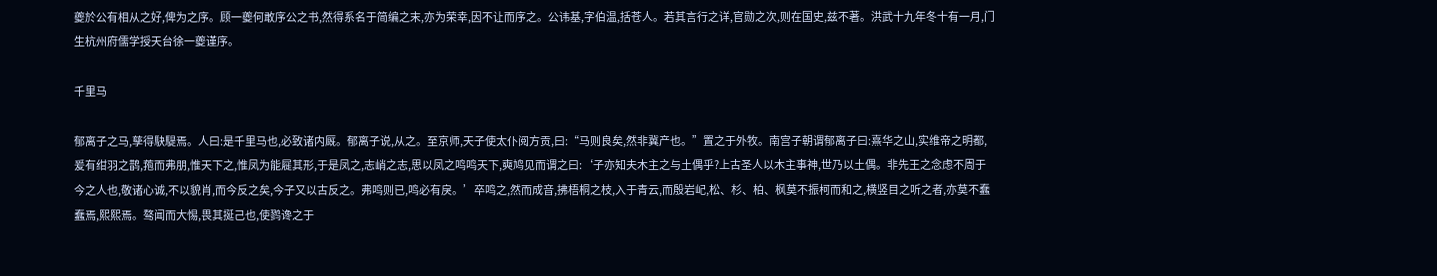夔於公有相从之好,俾为之序。顾一夔何敢序公之书,然得系名于简编之末,亦为荣幸,因不让而序之。公讳基,字伯温,括苍人。若其言行之详,官勋之次,则在国史,兹不著。洪武十九年冬十有一月,门生杭州府儒学授天台徐一夔谨序。

千里马

郁离子之马,孳得駃騠焉。人曰:是千里马也,必致诸内厩。郁离子说,从之。至京师,天子使太仆阅方贡,曰:“马则良矣,然非冀产也。”置之于外牧。南宫子朝谓郁离子曰:熹华之山,实维帝之明都,爰有绀羽之鹊,菢而弗朋,惟天下之,惟凤为能屣其形,于是凤之,志峭之志,思以凤之鸣鸣天下,奭鸠见而谓之曰:‘子亦知夫木主之与土偶乎?上古圣人以木主事神,世乃以土偶。非先王之念虑不周于今之人也,敬诸心诚,不以貌肖,而今反之矣,今子又以古反之。弗鸣则已,鸣必有戾。’卒鸣之,然而成音,拂梧桐之枝,入于青云,而殷岩屺,松、杉、柏、枫莫不振柯而和之,横竖目之听之者,亦莫不蠢蠢焉,熙熙焉。骜闻而大惕,畏其挻己也,使鹨谗之于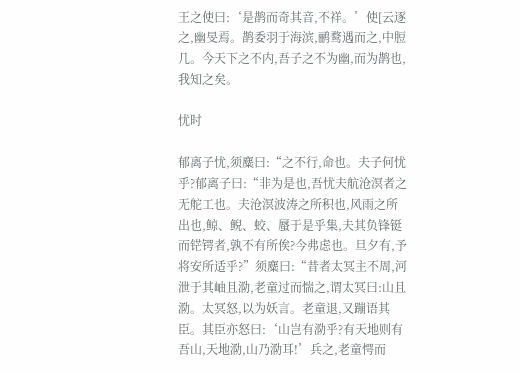王之使曰:‘是鹊而奇其音,不祥。’使[云逐之,幽旻焉。鹊委羽于海滨,鹂鹜遇而之,中脰几。今天下之不内,吾子之不为幽,而为鹊也,我知之矣。

忧时

郁离子忧,须麋曰:“之不行,命也。夫子何忧乎?郁离子曰:“非为是也,吾忧夫航沧溟者之无舵工也。夫沧溟波涛之所积也,风雨之所出也,鲸、鲵、蛟、蜃于是乎集,夫其负锋铤而铓锷者,孰不有所俟?今弗虑也。旦夕有,予将安所适乎?”须麋曰:“昔者太冥主不周,河泄于其岫且泐,老童过而惴之,谓太冥曰:山且泐。太冥怒,以为妖言。老童退,又蹦语其臣。其臣亦怒曰:‘山岂有泐乎?有天地则有吾山,天地泐,山乃泐耳!’兵之,老童愕而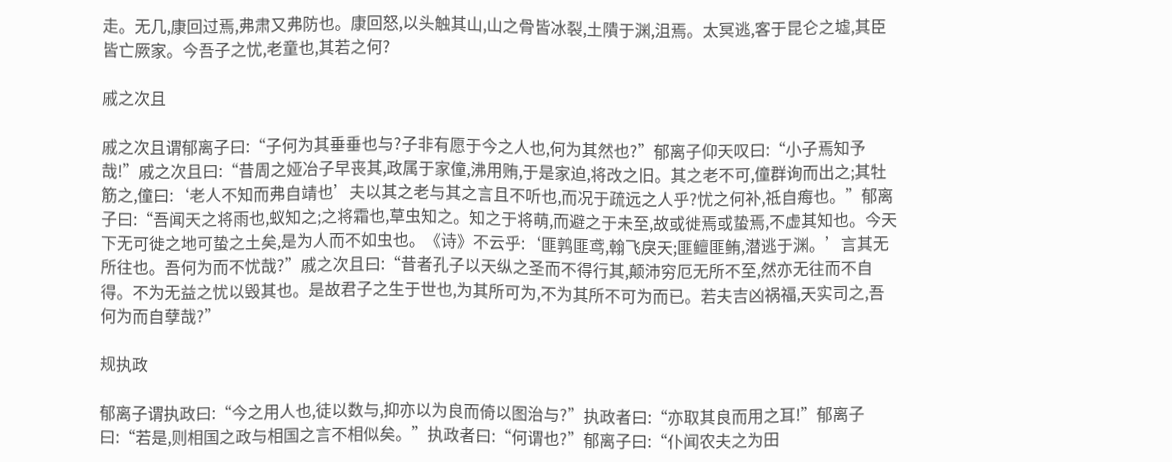走。无几,康回过焉,弗肃又弗防也。康回怒,以头触其山,山之骨皆冰裂,土隤于渊,沮焉。太冥逃,客于昆仑之墟,其臣皆亡厥家。今吾子之忧,老童也,其若之何?

戚之次且

戚之次且谓郁离子曰:“子何为其垂垂也与?子非有愿于今之人也,何为其然也?”郁离子仰天叹曰:“小子焉知予哉!”戚之次且曰:“昔周之娅冶子早丧其,政属于家僮,沸用贿,于是家迫,将改之旧。其之老不可,僮群询而出之;其牡筋之,僮曰:‘老人不知而弗自靖也’夫以其之老与其之言且不听也,而况于疏远之人乎?忧之何补,祗自痗也。”郁离子曰:“吾闻天之将雨也,蚁知之;之将霜也,草虫知之。知之于将萌,而避之于未至,故或徙焉或蛰焉,不虚其知也。今天下无可徙之地可蛰之土矣,是为人而不如虫也。《诗》不云乎:‘匪鹑匪鸢,翰飞戾天;匪鳣匪鲔,潜逃于渊。’言其无所往也。吾何为而不忧哉?”戚之次且曰:“昔者孔子以天纵之圣而不得行其,颠沛穷厄无所不至,然亦无往而不自得。不为无益之忧以毁其也。是故君子之生于世也,为其所可为,不为其所不可为而已。若夫吉凶祸福,天实司之,吾何为而自孽哉?”

规执政

郁离子谓执政曰:“今之用人也,徒以数与,抑亦以为良而倚以图治与?”执政者曰:“亦取其良而用之耳!”郁离子曰:“若是,则相国之政与相国之言不相似矣。”执政者曰:“何谓也?”郁离子曰:“仆闻农夫之为田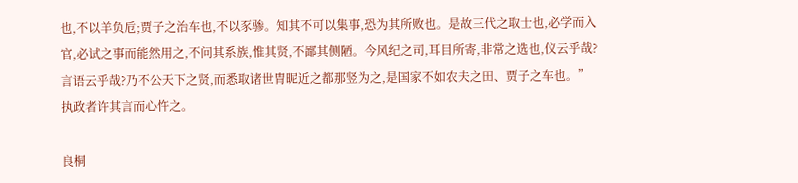也,不以羊负卮;贾子之治车也,不以豕骖。知其不可以集事,恐为其所败也。是故三代之取士也,必学而入官,必试之事而能然用之,不问其系族,惟其贤,不鄙其侧陋。今风纪之司,耳目所寄,非常之选也,仪云乎哉?言语云乎哉?乃不公天下之贤,而悉取诸世胄昵近之都那竖为之,是国家不如农夫之田、贾子之车也。”执政者许其言而心忤之。

良桐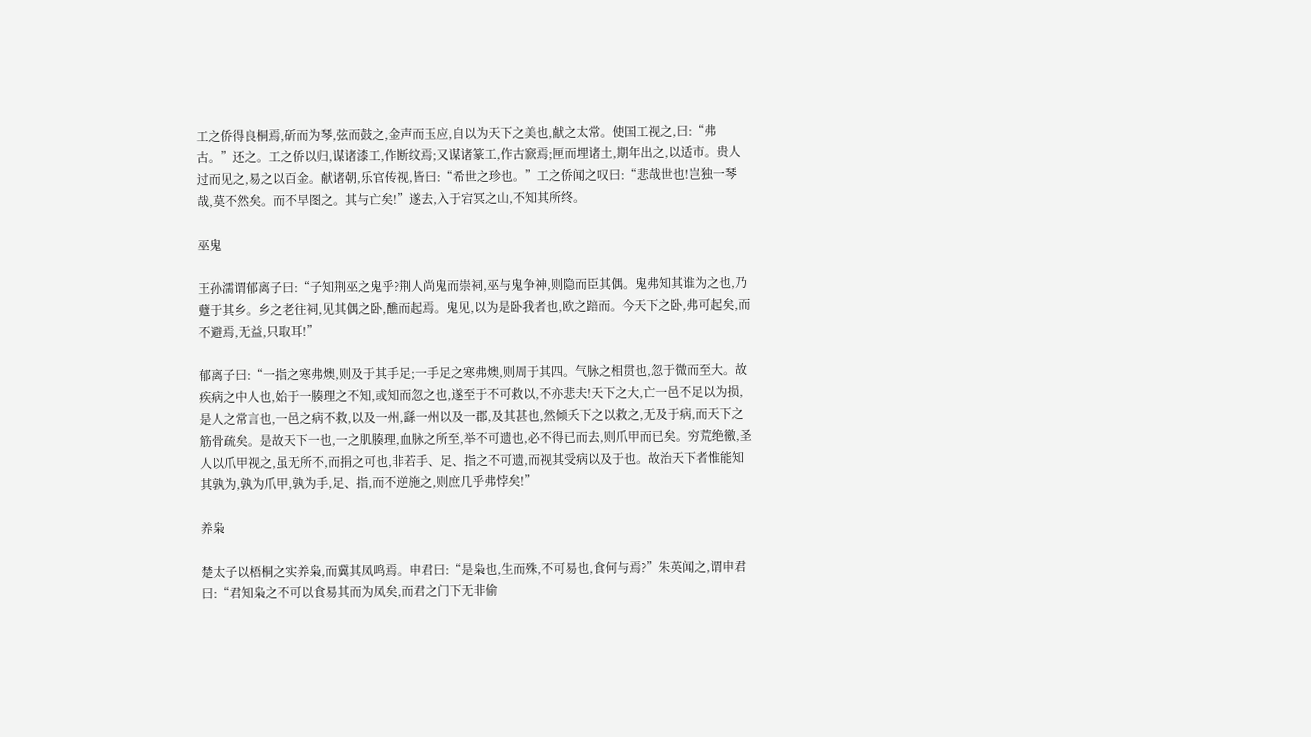工之侨得良桐焉,斫而为琴,弦而鼓之,金声而玉应,自以为天下之美也,献之太常。使国工视之,曰:“弗古。”还之。工之侨以归,谋诸漆工,作断纹焉;又谋诸篆工,作古窾焉;匣而埋诸土,期年出之,以适市。贵人过而见之,易之以百金。献诸朝,乐官传视,皆曰:“希世之珍也。”工之侨闻之叹曰:“悲哉世也!岂独一琴哉,莫不然矣。而不早图之。其与亡矣!”遂去,入于宕冥之山,不知其所终。

巫鬼

王孙濡谓郁离子曰:“子知荆巫之鬼乎?荆人尚鬼而崇祠,巫与鬼争神,则隐而臣其偶。鬼弗知其谁为之也,乃躠于其乡。乡之老往祠,见其偶之卧,醮而起焉。鬼见,以为是卧我者也,欧之踣而。今天下之卧,弗可起矣,而不避焉,无益,只取耳!”

郁离子曰:“一指之寒弗燠,则及于其手足;一手足之寒弗燠,则周于其四。气脉之相贯也,忽于微而至大。故疾病之中人也,始于一腠理之不知,或知而忽之也,遂至于不可救以,不亦悲夫!天下之大,亡一邑不足以为损,是人之常言也,一邑之病不救,以及一州,繇一州以及一郡,及其甚也,然倾夭下之以救之,无及于病,而天下之筋骨疏矣。是故天下一也,一之肌腠理,血脉之所至,举不可遗也,必不得已而去,则爪甲而已矣。穷荒绝徼,圣人以爪甲视之,虽无所不,而捐之可也,非若手、足、指之不可遗,而视其受病以及于也。故治天下者惟能知其孰为,孰为爪甲,孰为手,足、指,而不逆施之,则庶几乎弗悖矣!”

养枭

楚太子以梧桐之实养枭,而冀其凤鸣焉。申君曰:“是枭也,生而殊,不可易也,食何与焉?”朱英闻之,谓申君曰:“君知枭之不可以食易其而为凤矣,而君之门下无非偷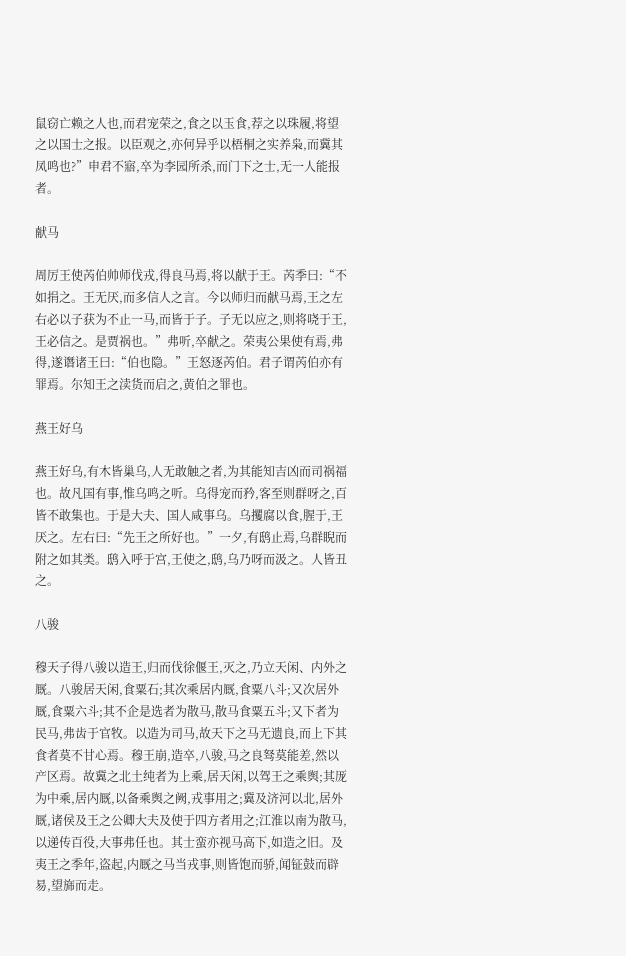鼠窃亡赖之人也,而君宠荣之,食之以玉食,荐之以珠履,将望之以国士之报。以臣观之,亦何异乎以梧桐之实养枭,而冀其凤鸣也?”申君不寤,卒为李园所杀,而门下之士,无一人能报者。

献马

周厉王使芮伯帅师伐戎,得良马焉,将以献于王。芮季曰:“不如捐之。王无厌,而多信人之言。今以师归而献马焉,王之左右必以子获为不止一马,而皆于子。子无以应之,则将哓于王,王必信之。是贾祸也。”弗听,卒献之。荣夷公果使有焉,弗得,遂谮诸王曰:“伯也隐。”王怒逐芮伯。君子谓芮伯亦有罪焉。尔知王之渎货而启之,黄伯之罪也。

燕王好乌

燕王好乌,有木皆巢乌,人无敢触之者,为其能知吉凶而司祸福也。故凡国有事,惟乌鸣之听。乌得宠而矜,客至则群呀之,百皆不敢集也。于是大夫、国人咸事乌。乌攫腐以食,腥于,王厌之。左右曰:“先王之所好也。”一夕,有鸱止焉,乌群睨而附之如其类。鸱入呼于宫,王使之,鸱,乌乃呀而汲之。人皆丑之。

八骏

穆天子得八骏以造王,归而伐徐偃王,灭之,乃立天闲、内外之厩。八骏居天闲,食粟石;其次乘居内厩,食粟八斗;又次居外厩,食粟六斗;其不企是选者为散马,散马食粟五斗;又下者为民马,弗齿于官牧。以造为司马,故天下之马无遗良,而上下其食者莫不甘心焉。穆王崩,造卒,八骏,马之良驽莫能差,然以产区焉。故冀之北土纯者为上乘,居天闲,以驾王之乘舆;其厐为中乘,居内厩,以备乘舆之阙,戎事用之;冀及济河以北,居外厩,诸侯及王之公卿大夫及使于四方者用之;江淮以南为散马,以递传百役,大事弗任也。其士蛮亦视马高下,如造之旧。及夷王之季年,盗起,内厩之马当戎事,则皆饱而骄,闻钲鼓而辟易,望旆而走。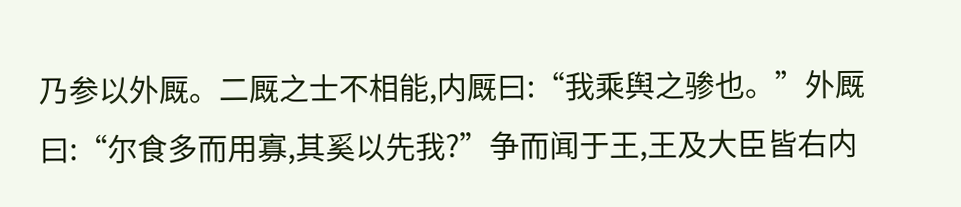乃参以外厩。二厩之士不相能,内厩曰:“我乘舆之骖也。”外厩曰:“尔食多而用寡,其奚以先我?”争而闻于王,王及大臣皆右内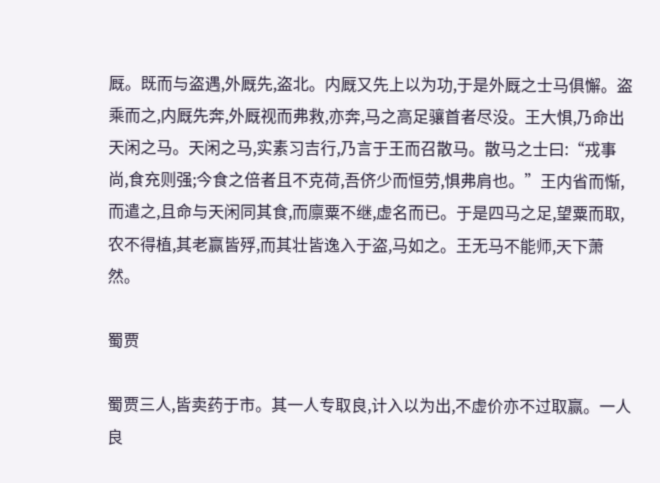厩。既而与盗遇,外厩先,盗北。内厩又先上以为功,于是外厩之士马俱懈。盗乘而之,内厩先奔,外厩视而弗救,亦奔,马之高足骧首者尽没。王大惧,乃命出天闲之马。天闲之马,实素习吉行,乃言于王而召散马。散马之士曰:“戎事尚,食充则强;今食之倍者且不克荷,吾侪少而恒劳,惧弗肩也。”王内省而惭,而遣之,且命与天闲同其食,而廪粟不继,虚名而已。于是四马之足,望粟而取,农不得植,其老赢皆殍,而其壮皆逸入于盗,马如之。王无马不能师,天下萧然。

蜀贾

蜀贾三人,皆卖药于市。其一人专取良,计入以为出,不虚价亦不过取赢。一人良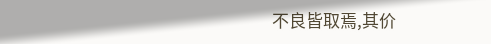不良皆取焉,其价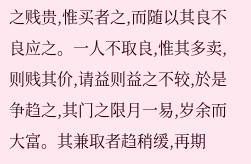之贱贵,惟买者之,而随以其良不良应之。一人不取良,惟其多卖,则贱其价,请益则益之不较,於是争趋之,其门之限月一易,岁余而大富。其兼取者趋稍缓,再期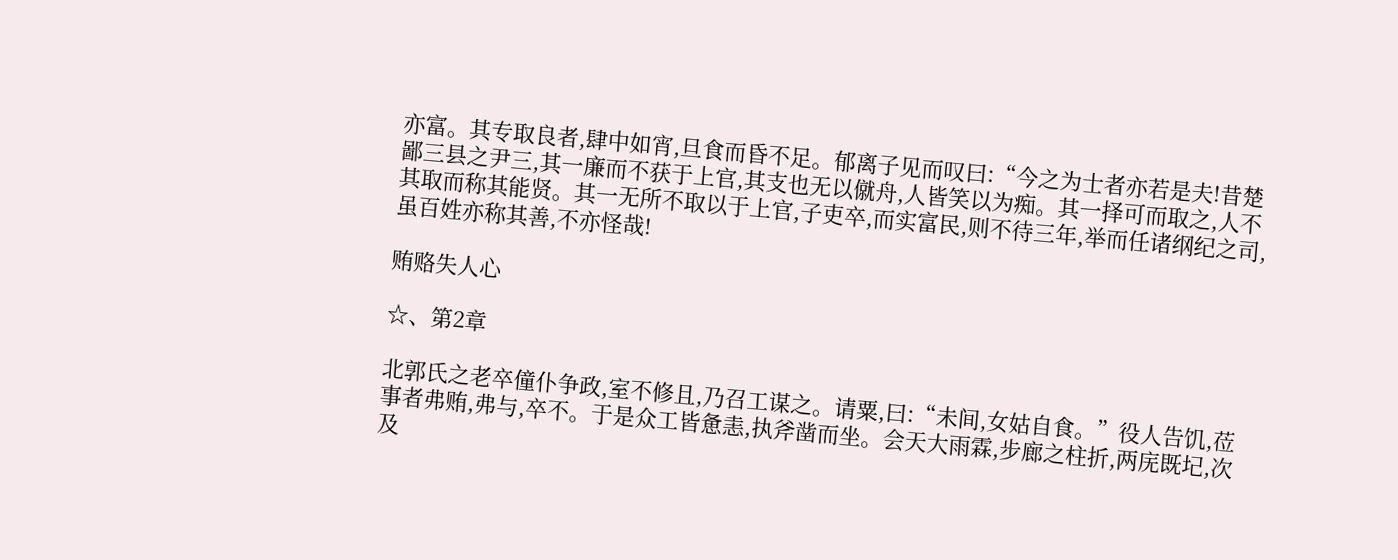亦富。其专取良者,肆中如宵,旦食而昏不足。郁离子见而叹曰:“今之为士者亦若是夫!昔楚鄙三县之尹三,其一廉而不获于上官,其支也无以僦舟,人皆笑以为痴。其一择可而取之,人不其取而称其能贤。其一无所不取以于上官,子吏卒,而实富民,则不待三年,举而任诸纲纪之司,虽百姓亦称其善,不亦怪哉!

贿赂失人心

☆、第2章

北郭氏之老卒僮仆争政,室不修且,乃召工谋之。请粟,曰:“未间,女姑自食。”役人告饥,莅事者弗贿,弗与,卒不。于是众工皆惫恚,执斧凿而坐。会天大雨霖,步廊之柱折,两庑既圮,次及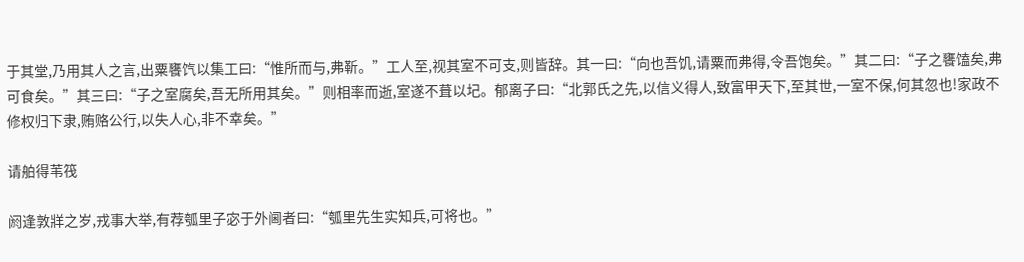于其堂,乃用其人之言,出粟饔饩以集工曰:“惟所而与,弗靳。”工人至,视其室不可支,则皆辞。其一曰:“向也吾饥,请粟而弗得,令吾饱矣。”其二曰:“子之饔馌矣,弗可食矣。”其三曰:“子之室腐矣,吾无所用其矣。”则相率而逝,室遂不葺以圮。郁离子曰:“北郭氏之先,以信义得人,致富甲天下,至其世,一室不保,何其忽也!家政不修权归下隶,贿赂公行,以失人心,非不幸矣。”

请舶得苇筏

阏逢敦牂之岁,戎事大举,有荐瓠里子宓于外阃者曰:“瓠里先生实知兵,可将也。”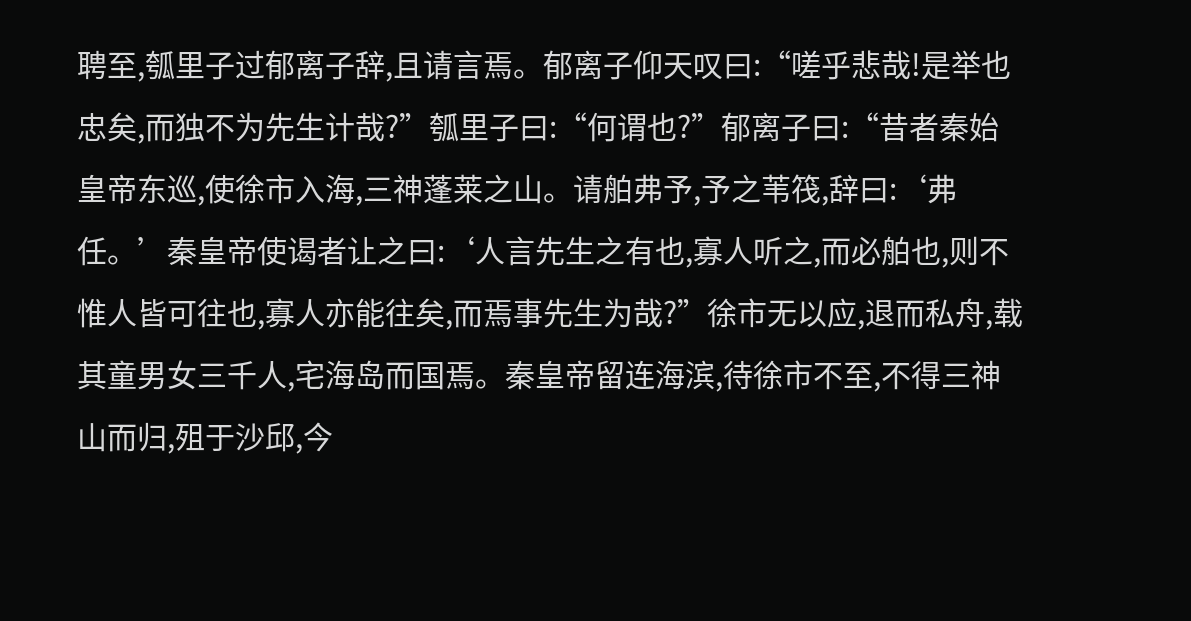聘至,瓠里子过郁离子辞,且请言焉。郁离子仰天叹曰:“嗟乎悲哉!是举也忠矣,而独不为先生计哉?”瓠里子曰:“何谓也?”郁离子曰:“昔者秦始皇帝东巡,使徐市入海,三神蓬莱之山。请舶弗予,予之苇筏,辞曰:‘弗任。’秦皇帝使谒者让之曰:‘人言先生之有也,寡人听之,而必舶也,则不惟人皆可往也,寡人亦能往矣,而焉事先生为哉?”徐市无以应,退而私舟,载其童男女三千人,宅海岛而国焉。秦皇帝留连海滨,待徐市不至,不得三神山而归,殂于沙邱,今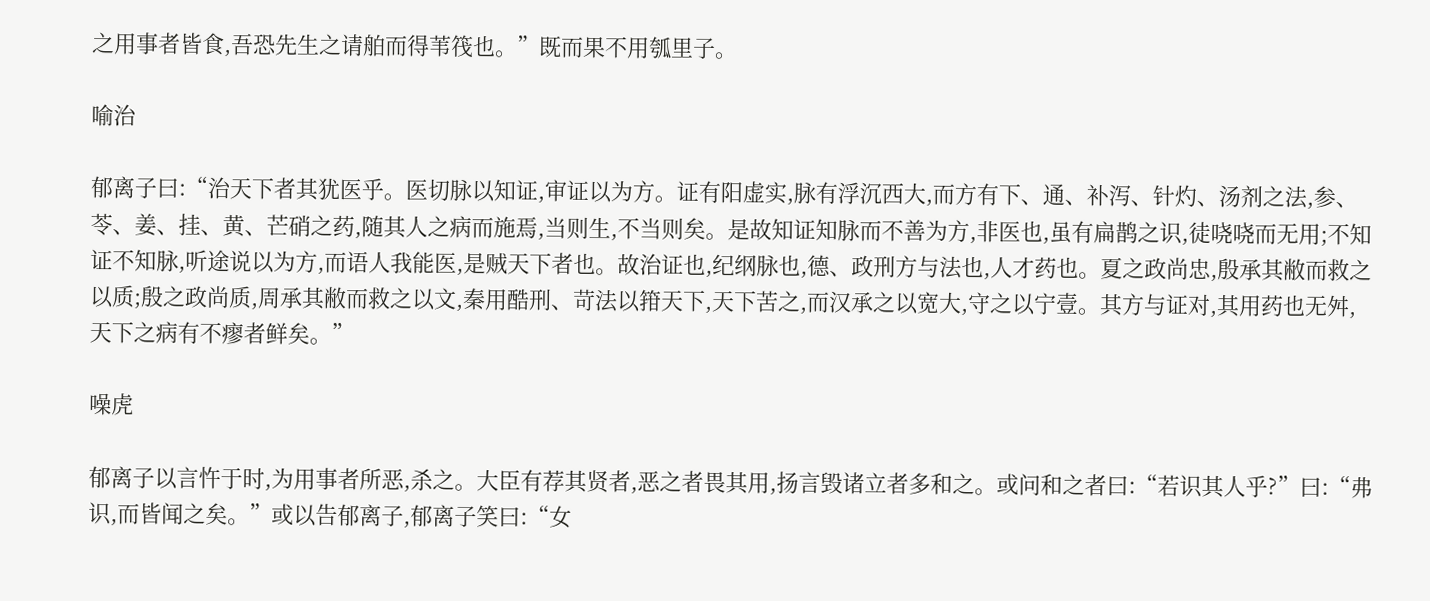之用事者皆食,吾恐先生之请舶而得苇筏也。”既而果不用瓠里子。

喻治

郁离子曰:“治天下者其犹医乎。医切脉以知证,审证以为方。证有阳虚实,脉有浮沉西大,而方有下、通、补泻、针灼、汤剂之法,参、苓、姜、挂、黄、芒硝之药,随其人之病而施焉,当则生,不当则矣。是故知证知脉而不善为方,非医也,虽有扁鹊之识,徒哓哓而无用;不知证不知脉,听途说以为方,而语人我能医,是贼天下者也。故治证也,纪纲脉也,德、政刑方与法也,人才药也。夏之政尚忠,殷承其敝而救之以质;殷之政尚质,周承其敝而救之以文,秦用酷刑、苛法以箝天下,天下苦之,而汉承之以宽大,守之以宁壹。其方与证对,其用药也无舛,天下之病有不瘳者鲜矣。”

噪虎

郁离子以言忤于时,为用事者所恶,杀之。大臣有荐其贤者,恶之者畏其用,扬言毁诸立者多和之。或问和之者曰:“若识其人乎?”曰:“弗识,而皆闻之矣。”或以告郁离子,郁离子笑曰:“女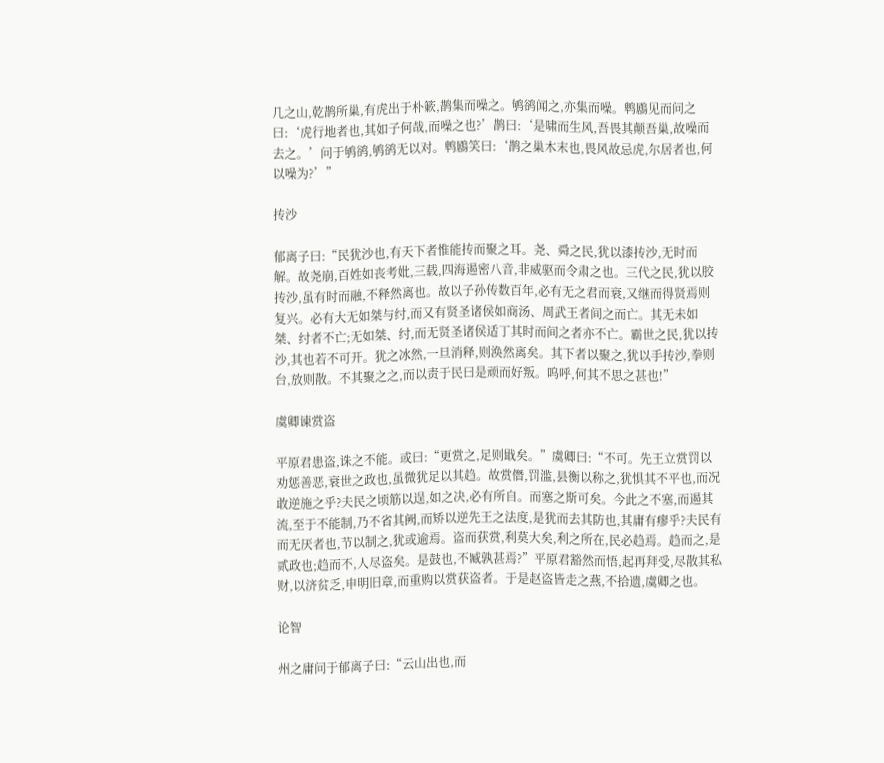几之山,乾鹊所巢,有虎出于朴簌,鹊集而噪之。鸲鹆闻之,亦集而噪。鹎鶋见而问之曰:‘虎行地者也,其如子何哉,而噪之也?’鹊曰:‘是啸而生风,吾畏其颠吾巢,故噪而去之。’问于鸲鹆,鸲鹆无以对。鹎鶋笑曰:‘鹊之巢木末也,畏风故忌虎,尔居者也,何以噪为?’”

抟沙

郁离子曰:“民犹沙也,有天下者惟能抟而聚之耳。尧、舜之民,犹以漆抟沙,无时而解。故尧崩,百姓如丧考妣,三载,四海遏密八音,非威驱而令肃之也。三代之民,犹以胶抟沙,虽有时而融,不释然离也。故以子孙传数百年,必有无之君而衰,又继而得贤焉则复兴。必有大无如桀与纣,而又有贤圣诸侯如商汤、周武王者间之而亡。其无未如桀、纣者不亡;无如桀、纣,而无贤圣诸侯适丁其时而间之者亦不亡。霸世之民,犹以抟沙,其也若不可开。犹之冰然,一旦消释,则涣然离矣。其下者以聚之,犹以手抟沙,拳则台,放则散。不其聚之之,而以责于民曰是顽而好叛。呜呼,何其不思之甚也!”

虞卿谏赏盗

平原君患盗,诛之不能。或曰:“更赏之,足则戢矣。”虞卿曰:“不可。先王立赏罚以劝惩善恶,衰世之政也,虽微犹足以其趋。故赏僭,罚滥,县衡以称之,犹惧其不平也,而况敢逆施之乎?夫民之顷筋以逞,如之决,必有所自。而塞之斯可矣。今此之不塞,而遏其流,至于不能制,乃不省其阙,而矫以逆先王之法度,是犹而去其防也,其庸有瘳乎?夫民有而无厌者也,节以制之,犹或逾焉。盗而获赏,利莫大矣,利之所在,民必趋焉。趋而之,是贰政也;趋而不,人尽盗矣。是鼓也,不臧孰甚焉?”平原君豁然而悟,起再拜受,尽散其私财,以济贫乏,申明旧章,而重购以赏获盗者。于是赵盗皆走之燕,不拾遗,虞卿之也。

论智

州之庸问于郁离子曰:“云山出也,而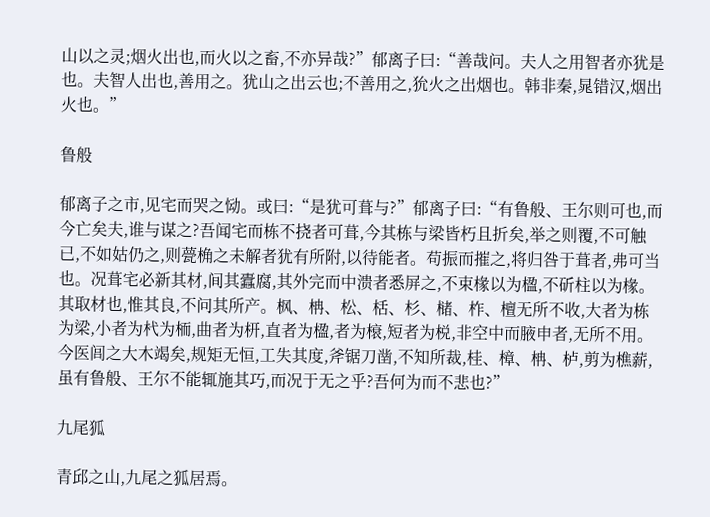山以之灵;烟火出也,而火以之畜,不亦异哉?”郁离子曰:“善哉问。夫人之用智者亦犹是也。夫智人出也,善用之。犹山之出云也;不善用之,狁火之出烟也。韩非秦,晁错汉,烟出火也。”

鲁般

郁离子之市,见宅而哭之恸。或曰:“是犹可葺与?”郁离子曰:“有鲁般、王尔则可也,而今亡矣夫,谁与谋之?吾闻宅而栋不挠者可葺,今其栋与梁皆朽且折矣,举之则覆,不可触已,不如姑仍之,则甍桷之未解者犹有所附,以待能者。苟振而摧之,将归咎于葺者,弗可当也。况葺宅必新其材,间其蠹腐,其外完而中溃者悉屏之,不束椽以为楹,不斫柱以为椽。其取材也,惟其良,不问其所产。枫、柟、松、栝、杉、槠、柞、檀无所不收,大者为栋为梁,小者为杙为栭,曲者为枅,直者为楹,者为榱,短者为棁,非空中而腋申者,无所不用。今医闾之大木竭矣,规矩无恒,工失其度,斧锯刀凿,不知所裁,桂、樟、柟、栌,剪为樵薪,虽有鲁般、王尔不能辄施其巧,而况于无之乎?吾何为而不悲也?”

九尾狐

青邱之山,九尾之狐居焉。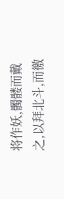将作妖,髑髅而戴之,以拜北斗,而徼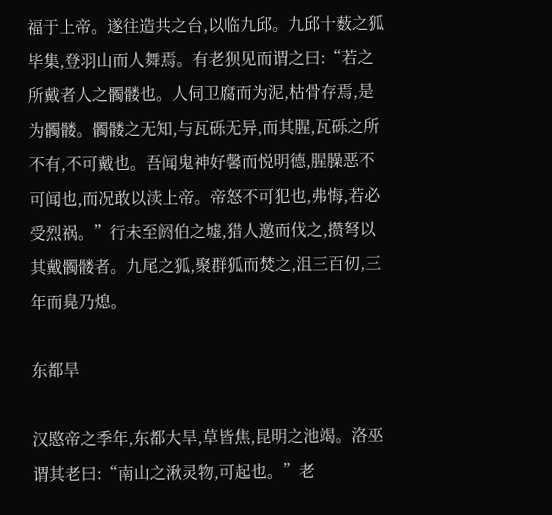福于上帝。遂往造共之台,以临九邱。九邱十薮之狐毕集,登羽山而人舞焉。有老狈见而谓之曰:“若之所戴者人之髑髅也。人伺卫腐而为泥,枯骨存焉,是为髑髅。髑髅之无知,与瓦砾无异,而其腥,瓦砾之所不有,不可戴也。吾闻鬼神好馨而悦明德,腥臊恶不可闻也,而况敢以渎上帝。帝怒不可犯也,弗悔,若必受烈祸。”行未至阏伯之墟,猎人邀而伐之,攒弩以其戴髑髅者。九尾之狐,聚群狐而焚之,沮三百仞,三年而臰乃熄。

东都旱

汉愍帝之季年,东都大旱,草皆焦,昆明之池竭。洛巫谓其老曰:“南山之湫灵物,可起也。”老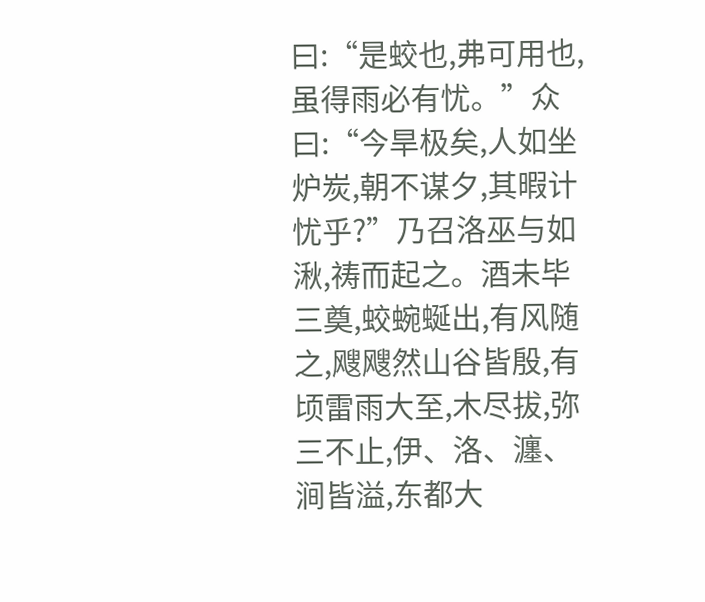曰:“是蛟也,弗可用也,虽得雨必有忧。”众曰:“今旱极矣,人如坐炉炭,朝不谋夕,其暇计忧乎?”乃召洛巫与如湫,祷而起之。酒未毕三奠,蛟蜿蜒出,有风随之,飕飕然山谷皆殷,有顷雷雨大至,木尽拔,弥三不止,伊、洛、瀍、涧皆溢,东都大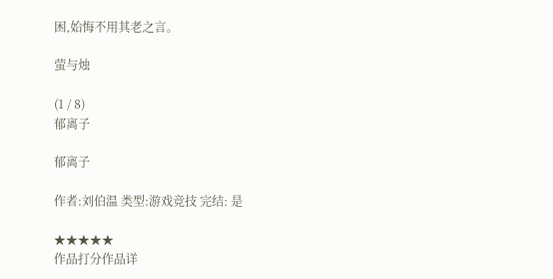困,始悔不用其老之言。

萤与烛

(1 / 8)
郁离子

郁离子

作者:刘伯温 类型:游戏竞技 完结: 是

★★★★★
作品打分作品详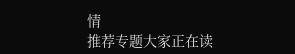情
推荐专题大家正在读